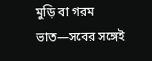মুড়ি বা গরম ভাত—সবের সঙ্গেই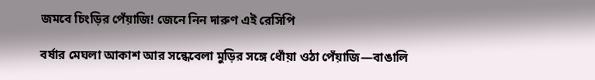জমবে চিংড়ির পেঁয়াজি! জেনে নিন দারুণ এই রেসিপি

বর্ষার মেঘলা আকাশ আর সন্ধেবেলা মুড়ির সঙ্গে ধোঁয়া ওঠা পেঁয়াজি—বাঙালি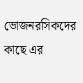ভোজনরসিকদের কাছে এর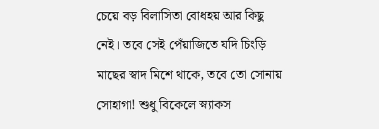চেয়ে বড় বিলাসিতা বোধহয় আর কিছু নেই। তবে সেই পেঁয়াজিতে যদি চিংড়ি মাছের স্বাদ মিশে থাকে, তবে তো সোনায় সোহাগা! শুধু বিকেলে স্ন্যাকস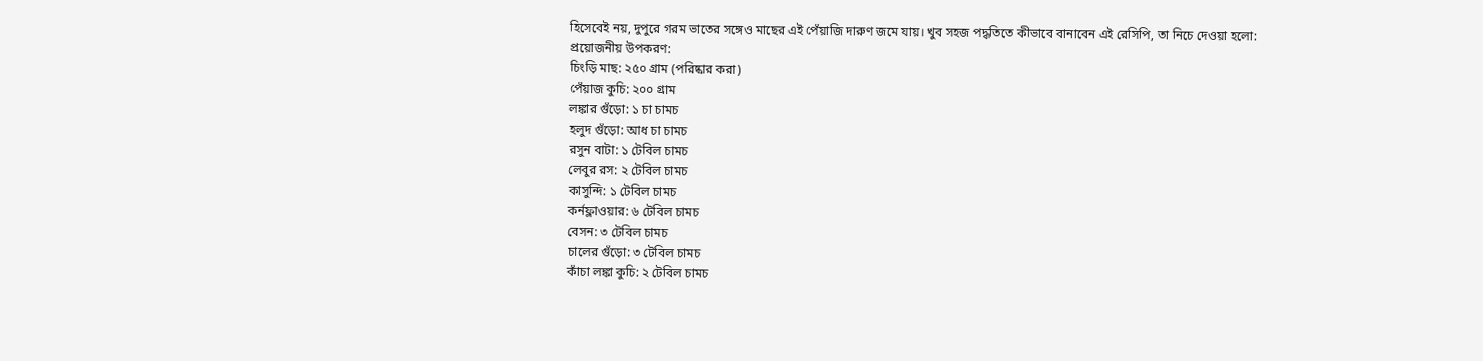হিসেবেই নয়, দুপুরে গরম ভাতের সঙ্গেও মাছের এই পেঁয়াজি দারুণ জমে যায়। খুব সহজ পদ্ধতিতে কীভাবে বানাবেন এই রেসিপি, তা নিচে দেওয়া হলো:
প্রয়োজনীয় উপকরণ:
চিংড়ি মাছ: ২৫০ গ্রাম (পরিষ্কার করা)
পেঁয়াজ কুচি: ২০০ গ্রাম
লঙ্কার গুঁড়ো: ১ চা চামচ
হলুদ গুঁড়ো: আধ চা চামচ
রসুন বাটা: ১ টেবিল চামচ
লেবুর রস: ২ টেবিল চামচ
কাসুন্দি: ১ টেবিল চামচ
কর্নফ্লাওয়ার: ৬ টেবিল চামচ
বেসন: ৩ টেবিল চামচ
চালের গুঁড়ো: ৩ টেবিল চামচ
কাঁচা লঙ্কা কুচি: ২ টেবিল চামচ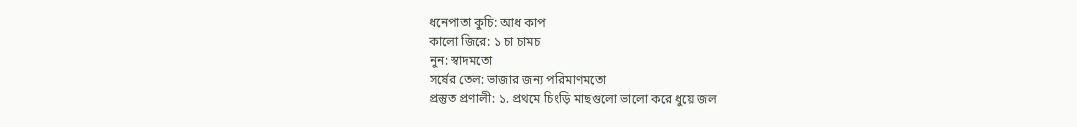ধনেপাতা কুচি: আধ কাপ
কালো জিরে: ১ চা চামচ
নুন: স্বাদমতো
সর্ষের তেল: ভাজার জন্য পরিমাণমতো
প্রস্তুত প্রণালী: ১. প্রথমে চিংড়ি মাছগুলো ভালো করে ধুয়ে জল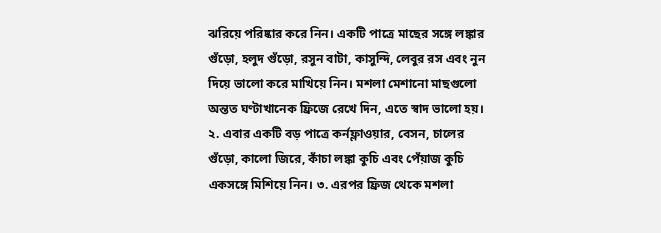ঝরিয়ে পরিষ্কার করে নিন। একটি পাত্রে মাছের সঙ্গে লঙ্কার গুঁড়ো, হলুদ গুঁড়ো, রসুন বাটা, কাসুন্দি, লেবুর রস এবং নুন দিয়ে ভালো করে মাখিয়ে নিন। মশলা মেশানো মাছগুলো অন্তত ঘণ্টাখানেক ফ্রিজে রেখে দিন, এতে স্বাদ ভালো হয়। ২. এবার একটি বড় পাত্রে কর্নফ্লাওয়ার, বেসন, চালের গুঁড়ো, কালো জিরে, কাঁচা লঙ্কা কুচি এবং পেঁয়াজ কুচি একসঙ্গে মিশিয়ে নিন। ৩. এরপর ফ্রিজ থেকে মশলা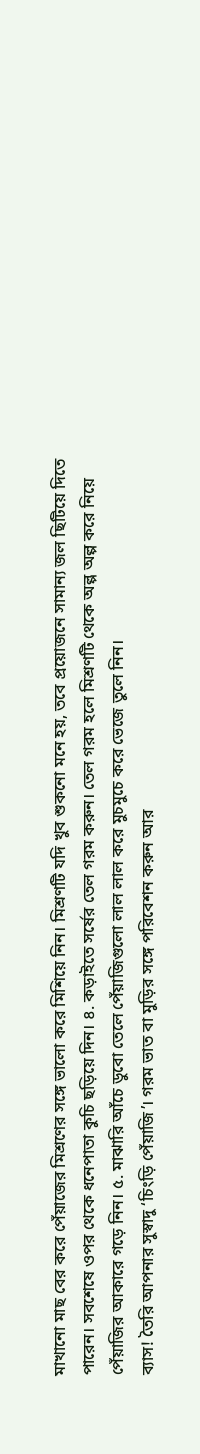মাখানো মাছ বের করে পেঁয়াজের মিশ্রণের সঙ্গে ভালো করে মিশিয়ে নিন। মিশ্রণটি যদি খুব শুকনো মনে হয়, তবে প্রয়োজনে সামান্য জল ছিটিয়ে দিতে পারেন। সবশেষে ওপর থেকে ধনেপাতা কুচি ছড়িয়ে দিন। ৪. কড়াইতে সর্ষের তেল গরম করুন। তেল গরম হলে মিশ্রণটি থেকে অল্প অল্প করে নিয়ে পেঁয়াজির আকারে গড়ে নিন। ৫. মাঝারি আঁচে ডুবো তেলে পেঁয়াজিগুলো লাল লাল করে মুচমুচে করে ভেজে তুলে নিন।
ব্যাস! তৈরি আপনার সুস্বাদু ‘চিংড়ি পেঁয়াজি’। গরম ভাত বা মুড়ির সঙ্গে পরিবেশন করুন আর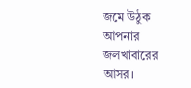জমে উঠুক আপনার জলখাবারের আসর।